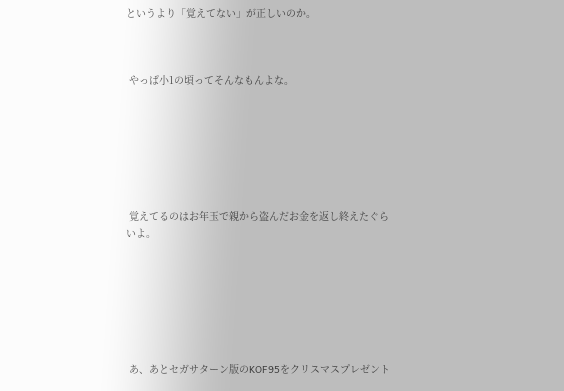というより「覚えてない」が正しいのか。



 やっぱ小1の頃ってそんなもんよな。







 覚えてるのはお年玉で親から盗んだお金を返し終えたぐらいよ。







 あ、あとセガサターン版のKOF95をクリスマスプレゼント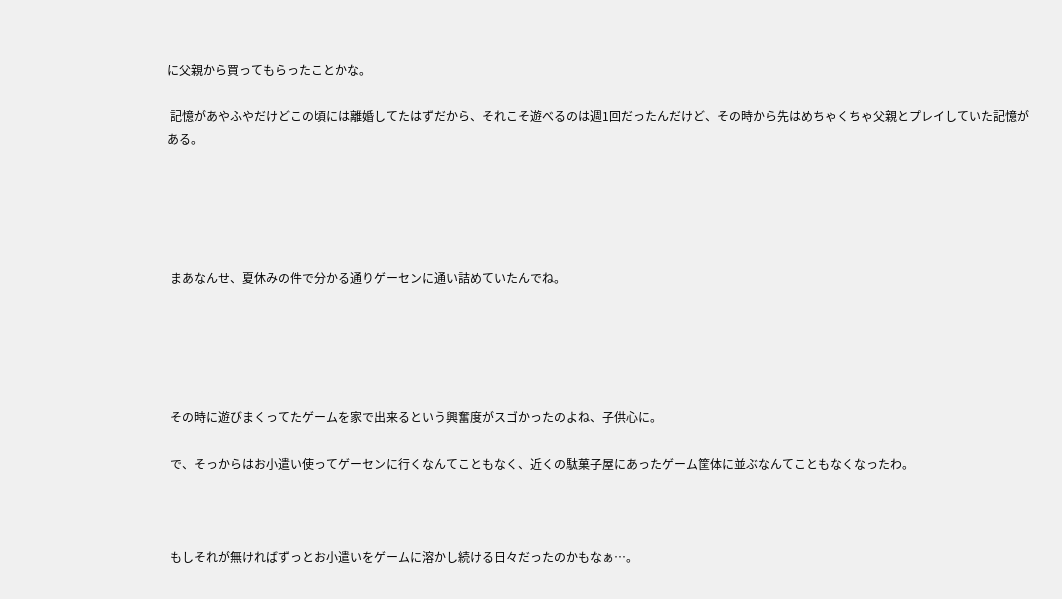に父親から買ってもらったことかな。

 記憶があやふやだけどこの頃には離婚してたはずだから、それこそ遊べるのは週1回だったんだけど、その時から先はめちゃくちゃ父親とプレイしていた記憶がある。





 まあなんせ、夏休みの件で分かる通りゲーセンに通い詰めていたんでね。





 その時に遊びまくってたゲームを家で出来るという興奮度がスゴかったのよね、子供心に。

 で、そっからはお小遣い使ってゲーセンに行くなんてこともなく、近くの駄菓子屋にあったゲーム筐体に並ぶなんてこともなくなったわ。



 もしそれが無ければずっとお小遣いをゲームに溶かし続ける日々だったのかもなぁ…。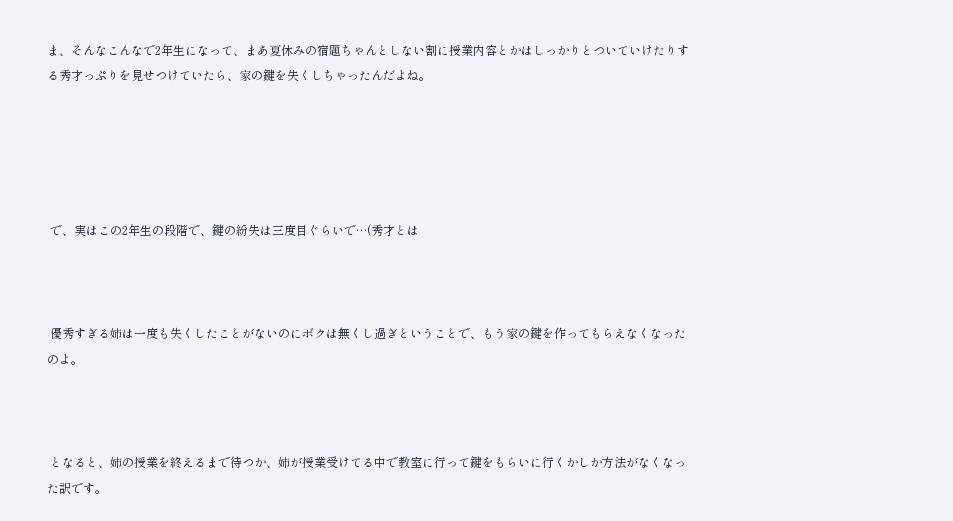ま、そんなこんなで2年生になって、まあ夏休みの宿題ちゃんとしない割に授業内容とかはしっかりとついていけたりする秀才っぷりを見せつけていたら、家の鍵を失くしちゃったんだよね。





 で、実はこの2年生の段階で、鍵の紛失は三度目ぐらいで…(秀才とは



 優秀すぎる姉は一度も失くしたことがないのにボクは無くし過ぎということで、もう家の鍵を作ってもらえなくなったのよ。



 となると、姉の授業を終えるまで待つか、姉が授業受けてる中で教室に行って鍵をもらいに行くかしか方法がなくなった訳です。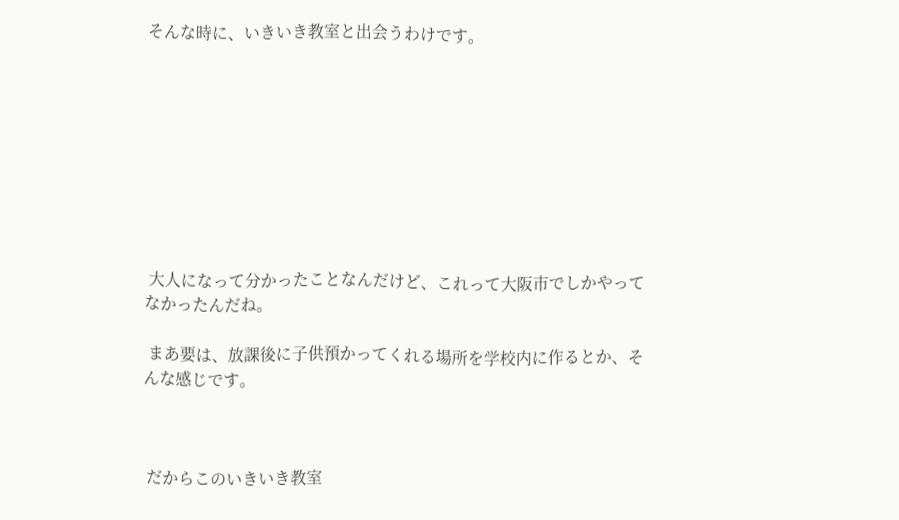そんな時に、いきいき教室と出会うわけです。









 大人になって分かったことなんだけど、これって大阪市でしかやってなかったんだね。

 まあ要は、放課後に子供預かってくれる場所を学校内に作るとか、そんな感じです。



 だからこのいきいき教室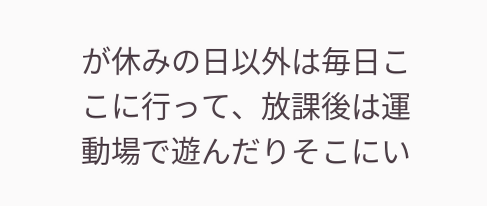が休みの日以外は毎日ここに行って、放課後は運動場で遊んだりそこにい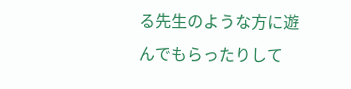る先生のような方に遊んでもらったりして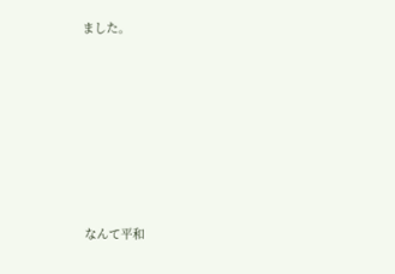ました。







 なんて平和